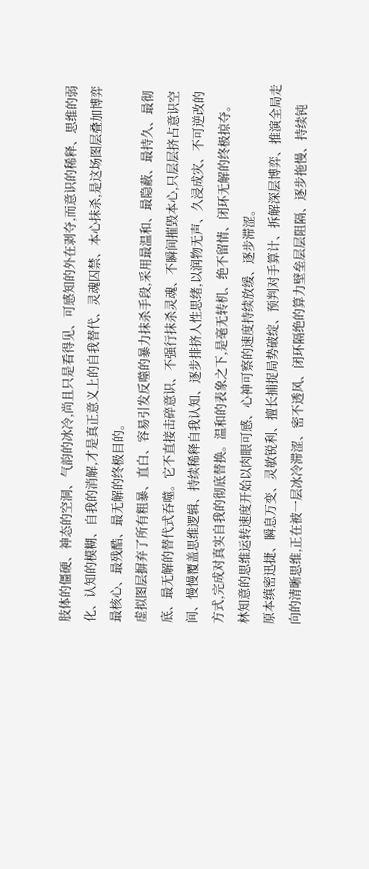肢体的僵硬、神态的空洞、气韵的冰冷,尚且只是看得见、可感知的外在剥夺,而意识的稀释、思维的弱化、认知的模糊、自我的消解,才是真正意义上的自我替代、灵魂囚禁、本心抹杀,是这场图层叠加博弈最核心、最残酷、最无解的终极目的。
虚拟图层摒弃了所有粗暴、直白、容易引发反噬的暴力抹杀手段,采用最温和、最隐蔽、最持久、最彻底、最无解的替代式吞噬。它不直接击碎意识、不强行抹杀灵魂、不瞬间摧毁本心,只层层挤占意识空间、慢慢覆盖思维逻辑、持续稀释自我认知、逐步排挤人性思绪,以润物无声、久浸成灾、不可逆改的方式,完成对真实自我的彻底替换。温和的表象之下,是毫无转机、绝不留情、闭环无解的终极掠夺。
林知意的思维运转速度开始以肉眼可感、心神可察的速度持续放缓、逐步滞涩。
原本缜密迅捷、瞬息万变、灵敏锐利、擅长捕捉局势破绽、预判对手算计、拆解深层博弈、推演全局走向的清晰思维,正在被一层冰冷滞涩、密不透风、闭环隔绝的算力壁垒层层阻隔、逐步拖慢、持续钝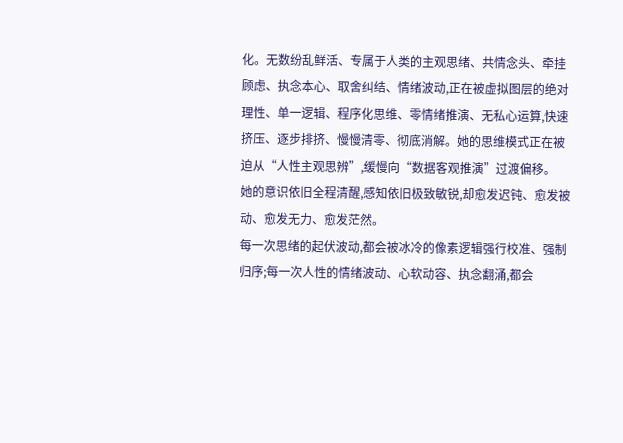化。无数纷乱鲜活、专属于人类的主观思绪、共情念头、牵挂顾虑、执念本心、取舍纠结、情绪波动,正在被虚拟图层的绝对理性、单一逻辑、程序化思维、零情绪推演、无私心运算,快速挤压、逐步排挤、慢慢清零、彻底消解。她的思维模式正在被迫从“人性主观思辨”,缓慢向“数据客观推演”过渡偏移。
她的意识依旧全程清醒,感知依旧极致敏锐,却愈发迟钝、愈发被动、愈发无力、愈发茫然。
每一次思绪的起伏波动,都会被冰冷的像素逻辑强行校准、强制归序;每一次人性的情绪波动、心软动容、执念翻涌,都会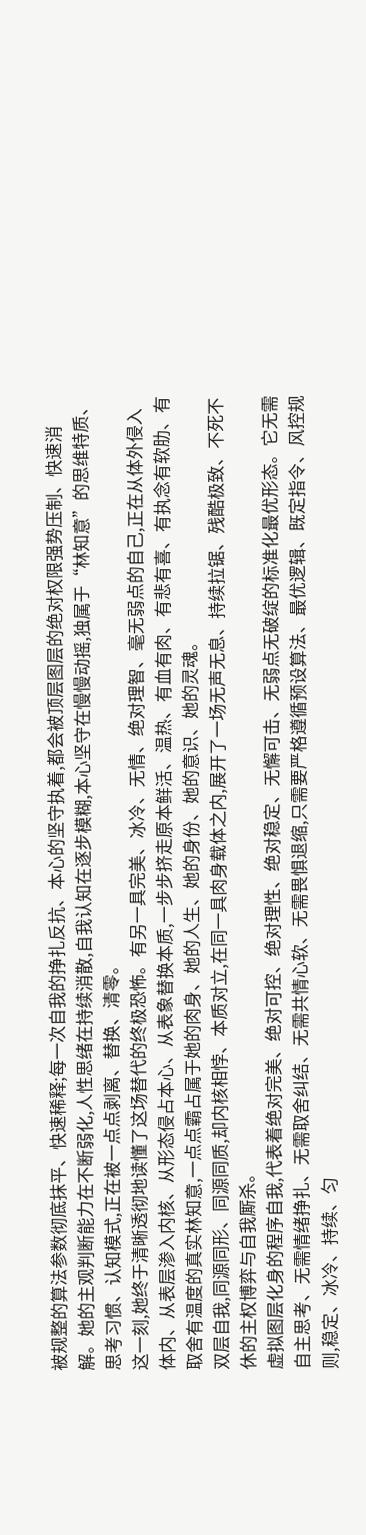被规整的算法参数彻底抹平、快速稀释;每一次自我的挣扎反抗、本心的坚守执着,都会被顶层图层的绝对权限强势压制、快速消解。她的主观判断能力在不断弱化,人性思绪在持续消散,自我认知在逐步模糊,本心坚守在慢慢动摇,独属于“林知意”的思维特质、思考习惯、认知模式,正在被一点点剥离、替换、清零。
这一刻,她终于清晰透彻地读懂了这场替代的终极恐怖。有另一具完美、冰冷、无情、绝对理智、毫无弱点的自己,正在从体外侵入体内、从表层渗入内核、从形态侵占本心、从表象替换本质,一步步挤走原本鲜活、温热、有血有肉、有悲有喜、有执念有软肋、有取舍有温度的真实林知意,一点点霸占属于她的肉身、她的人生、她的身份、她的意识、她的灵魂。
双层自我,同源同形、同源同质,却内核相悖、本质对立,在同一具肉身载体之内,展开了一场无声无息、持续拉锯、残酷极致、不死不休的主权博弈与自我厮杀。
虚拟图层化身的程序自我,代表着绝对完美、绝对可控、绝对理性、绝对稳定、无懈可击、无弱点无破绽的标准化最优形态。它无需自主思考、无需情绪挣扎、无需取舍纠结、无需共情心软、无需畏惧退缩,只需要严格遵循预设算法、最优逻辑、既定指令、风控规则,稳定、冰冷、持续、匀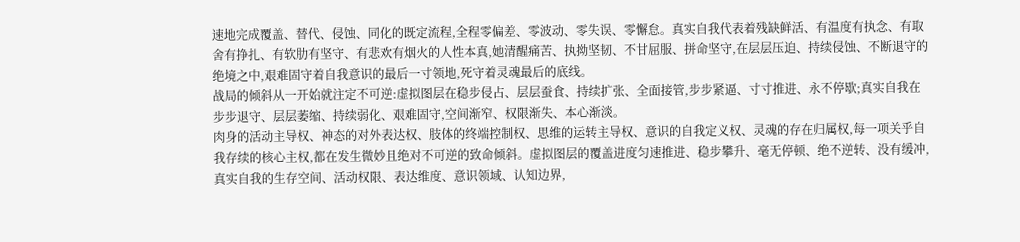速地完成覆盖、替代、侵蚀、同化的既定流程,全程零偏差、零波动、零失误、零懈怠。真实自我代表着残缺鲜活、有温度有执念、有取舍有挣扎、有软肋有坚守、有悲欢有烟火的人性本真,她清醒痛苦、执拗坚韧、不甘屈服、拼命坚守,在层层压迫、持续侵蚀、不断退守的绝境之中,艰难固守着自我意识的最后一寸领地,死守着灵魂最后的底线。
战局的倾斜从一开始就注定不可逆:虚拟图层在稳步侵占、层层蚕食、持续扩张、全面接管,步步紧逼、寸寸推进、永不停歇;真实自我在步步退守、层层萎缩、持续弱化、艰难固守,空间渐窄、权限渐失、本心渐淡。
肉身的活动主导权、神态的对外表达权、肢体的终端控制权、思维的运转主导权、意识的自我定义权、灵魂的存在归属权,每一项关乎自我存续的核心主权,都在发生微妙且绝对不可逆的致命倾斜。虚拟图层的覆盖进度匀速推进、稳步攀升、毫无停顿、绝不逆转、没有缓冲,真实自我的生存空间、活动权限、表达维度、意识领域、认知边界,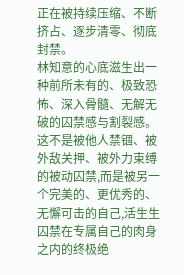正在被持续压缩、不断挤占、逐步清零、彻底封禁。
林知意的心底滋生出一种前所未有的、极致恐怖、深入骨髓、无解无破的囚禁感与割裂感。
这不是被他人禁锢、被外敌关押、被外力束缚的被动囚禁,而是被另一个完美的、更优秀的、无懈可击的自己,活生生囚禁在专属自己的肉身之内的终极绝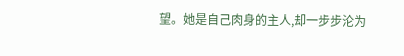望。她是自己肉身的主人,却一步步沦为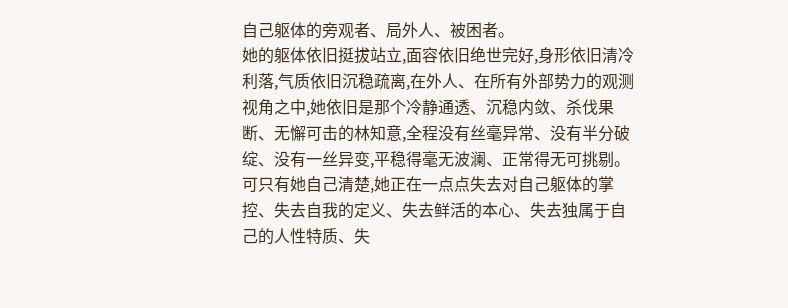自己躯体的旁观者、局外人、被困者。
她的躯体依旧挺拔站立,面容依旧绝世完好,身形依旧清冷利落,气质依旧沉稳疏离,在外人、在所有外部势力的观测视角之中,她依旧是那个冷静通透、沉稳内敛、杀伐果断、无懈可击的林知意,全程没有丝毫异常、没有半分破绽、没有一丝异变,平稳得毫无波澜、正常得无可挑剔。可只有她自己清楚,她正在一点点失去对自己躯体的掌控、失去自我的定义、失去鲜活的本心、失去独属于自己的人性特质、失